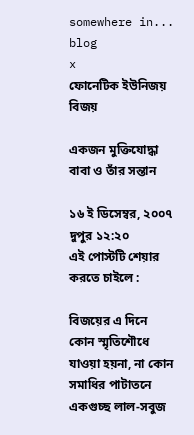somewhere in... blog
x
ফোনেটিক ইউনিজয় বিজয়

একজন মুক্তিযোদ্ধা বাবা ও তাঁর সন্তান

১৬ ই ডিসেম্বর, ২০০৭ দুপুর ১২:২০
এই পোস্টটি শেয়ার করতে চাইলে :

বিজয়ের এ দিনে কোন স্মৃতিশৌধে যাওয়া হয়না, না কোন সমাধির পাটাতনে একগুচ্ছ লাল-সবুজ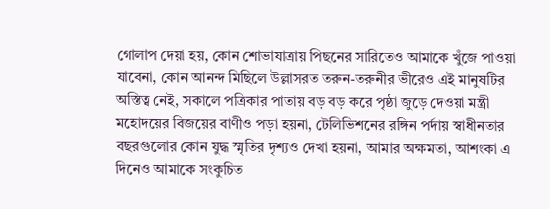গোলাপ দেয়া হয়, কোন শোভাযাত্রায় পিছনের সারিতেও আমাকে খুঁজে পাওয়া যাবেনা, কোন আনন্দ মিছিলে উল্লাসরত তরুন-তরুনীর ভীরেও এই মানুষটির অস্তিত্ব নেই, সকালে পত্রিকার পাতায় বড় বড় করে পৃষ্ঠা জুড়ে দেওয়া মন্ত্রী মহোদয়ের বিজয়ের বাণীও পড়া হয়না, টেলিভিশনের রঙ্গিন পর্দায় স্বাধীনতার বছরগুলোর কোন যুদ্ধ স্মৃতির দৃশ্যও দেখা হয়না, আমার অক্ষমতা, আশংকা এ দিনেও আমাকে সংকুচিত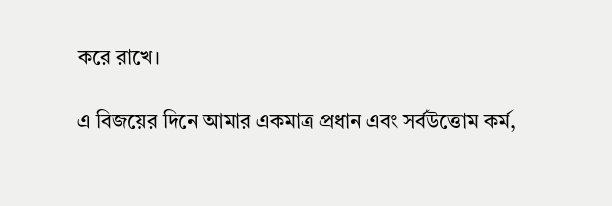করে রাখে।

এ বিজয়ের দিনে আমার একমাত্র প্রধান এবং সর্বউত্তোম কর্ম,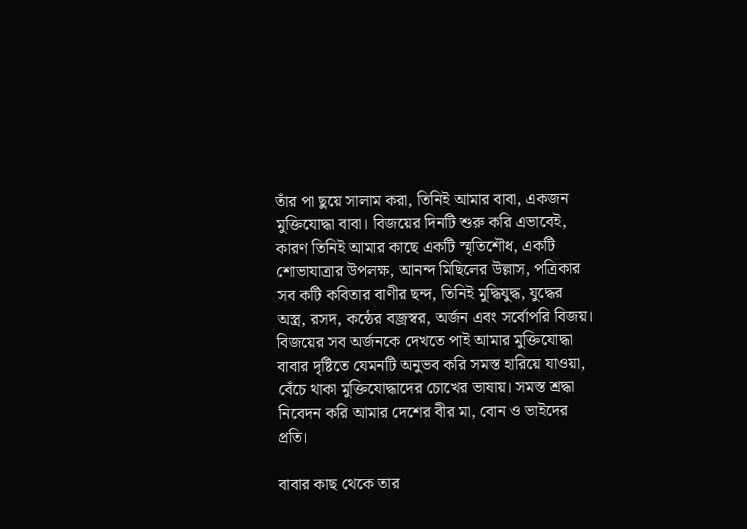তাঁর পা ছুয়ে সালাম করা, তিনিই আমার বাবা, একজন মুক্তিযোদ্ধা বাবা। বিজয়ের দিনটি শুরু করি এভাবেই, কারণ তিনিই আমার কাছে একটি স্মৃতিশৌধ, একটি শোভাযাত্রার উপলক্ষ, আনন্দ মিছিলের উল্লাস, পত্রিকার সব কটি কবিতার বাণীর ছন্দ, তিনিই মুদ্ধিযুদ্ধ, যুদ্ধের অস্ত্র, রসদ, কন্ঠের বজ্রস্বর, অর্জন এবং সর্বোপরি বিজয়। বিজয়ের সব অর্জনকে দেখতে পাই আমার মুক্তিযোদ্ধা বাবার দৃষ্টিতে যেমনটি অনুভব করি সমস্ত হারিয়ে যাওয়া, বেঁচে থাকা মুক্তিযোদ্ধাদের চোখের ভাষায়। সমস্ত শ্রদ্ধা নিবেদন করি আমার দেশের বীর মা, বোন ও ভাইদের প্রতি।

বাবার কাছ থেকে তার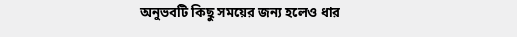অনুভবটি কিছু সময়ের জন্য হলেও ধার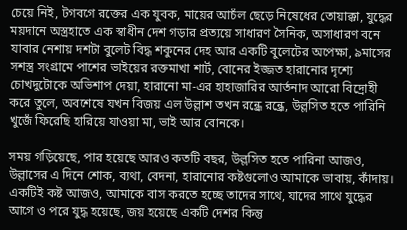চেয়ে নিই, টগবগে রক্তের এক যুবক, মায়ের আচঁল ছেড়ে নিষেধের তোয়াক্কা, যুদ্ধের ময়দানে অস্ত্রহাতে এক স্বাধীন দেশ গড়ার প্রত্যয়ে সাধারণ সৈনিক, অসাধারণ বনে যাবার নেশায় দশটা বুলেট বিদ্ধ শকুনের দেহ আর একটি বুলেটের অপেক্ষা, ৯মাসের সশস্ত্র সংগ্রামে পাশের ভাইয়ের রক্তমাখা শার্ট, বোনের ইজ্জত হারানোর দৃশ্যে চোখদুটোকে অভিশাপ দেয়া, হারানো মা-এর হাহাজারির আর্তনাদ আরো বিদ্রোহী করে তুলে, অবশেষে যখন বিজয় এল উল্লাশ তখন রন্ধ্রে রন্ধ্রে, উল্লসিত হতে পারিনি খুজেঁ ফিরেছি হারিয়ে যাওয়া মা, ভাই আর বোনকে।

সময় গড়িয়েছে, পার হয়েছে আরও কতটি বছর, উল্লসিত হতে পারিনা আজও, উল্লাসের এ দিনে শোক, ব্যথা, বেদনা, হারানোর কষ্টগুলোও আমাকে ভাবায়, কাঁদায়। একটিই কষ্ট আজও, আমাকে বাস করতে হচ্ছে তাদের সাথে, যাদের সাথে যুদ্ধের আগে ও পরে যুদ্ধ হয়েছে, জয় হয়েছে একটি দেশর কিন্তু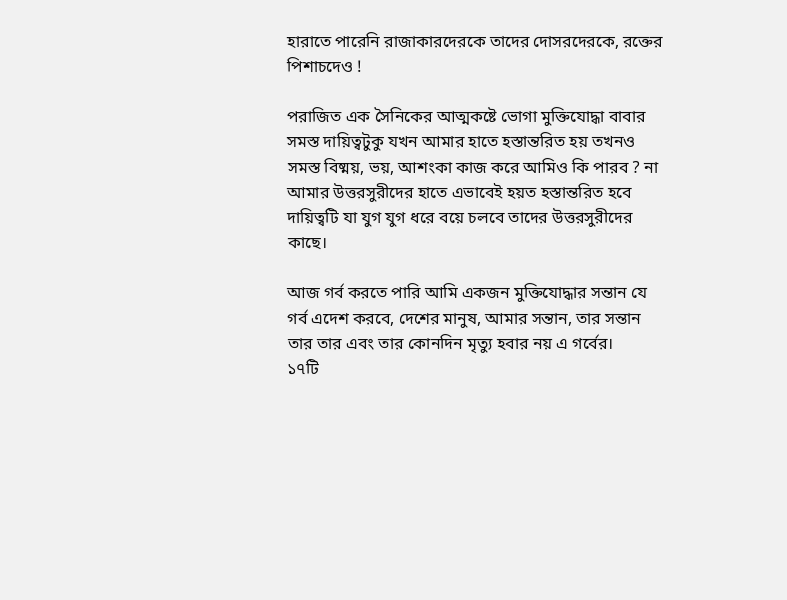হারাতে পারেনি রাজাকারদেরকে তাদের দোসরদেরকে, রক্তের পিশাচদেও !

পরাজিত এক সৈনিকের আত্মকষ্টে ভোগা মুক্তিযোদ্ধা বাবার সমস্ত দায়িত্বটুকু যখন আমার হাতে হস্তান্তরিত হয় তখনও সমস্ত বিষ্ময়, ভয়, আশংকা কাজ করে আমিও কি পারব ? না আমার উত্তরসুরীদের হাতে এভাবেই হয়ত হস্তান্তরিত হবে দায়িত্বটি যা যুগ যুগ ধরে বয়ে চলবে তাদের উত্তরসুরীদের কাছে।

আজ গর্ব করতে পারি আমি একজন মুক্তিযোদ্ধার সন্তান যে গর্ব এদেশ করবে, দেশের মানুষ, আমার সন্তান, তার সন্তান তার তার এবং তার কোনদিন মৃত্যু হবার নয় এ গর্বের।
১৭টি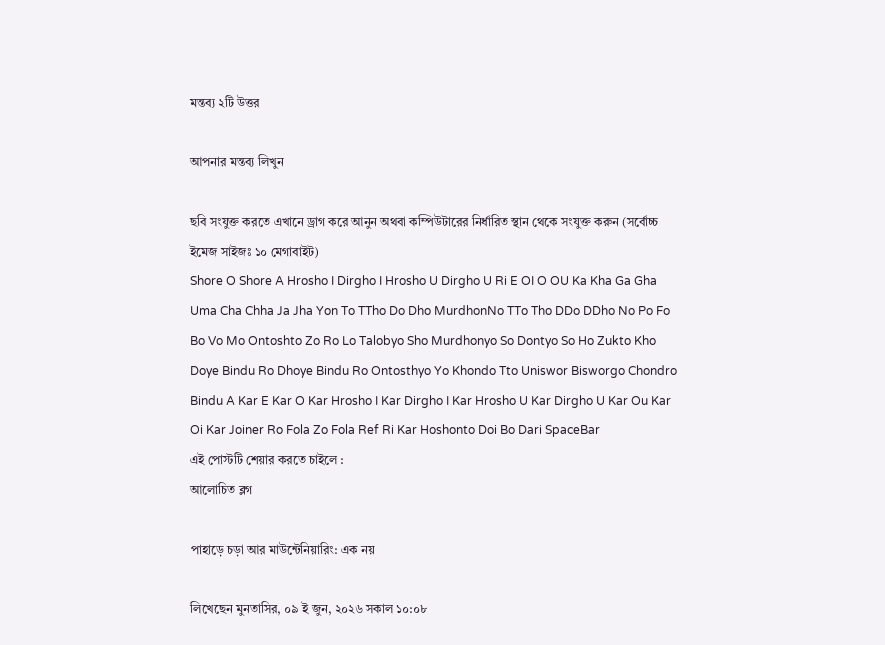মন্তব্য ২টি উত্তর

আপনার মন্তব্য লিখুন

ছবি সংযুক্ত করতে এখানে ড্রাগ করে আনুন অথবা কম্পিউটারের নির্ধারিত স্থান থেকে সংযুক্ত করুন (সর্বোচ্চ ইমেজ সাইজঃ ১০ মেগাবাইট)
Shore O Shore A Hrosho I Dirgho I Hrosho U Dirgho U Ri E OI O OU Ka Kha Ga Gha Uma Cha Chha Ja Jha Yon To TTho Do Dho MurdhonNo TTo Tho DDo DDho No Po Fo Bo Vo Mo Ontoshto Zo Ro Lo Talobyo Sho Murdhonyo So Dontyo So Ho Zukto Kho Doye Bindu Ro Dhoye Bindu Ro Ontosthyo Yo Khondo Tto Uniswor Bisworgo Chondro Bindu A Kar E Kar O Kar Hrosho I Kar Dirgho I Kar Hrosho U Kar Dirgho U Kar Ou Kar Oi Kar Joiner Ro Fola Zo Fola Ref Ri Kar Hoshonto Doi Bo Dari SpaceBar
এই পোস্টটি শেয়ার করতে চাইলে :
আলোচিত ব্লগ

পাহাড়ে চড়া আর মাউন্টেনিয়ারিং: এক নয়

লিখেছেন মুনতাসির, ০৯ ই জুন, ২০২৬ সকাল ১০:০৮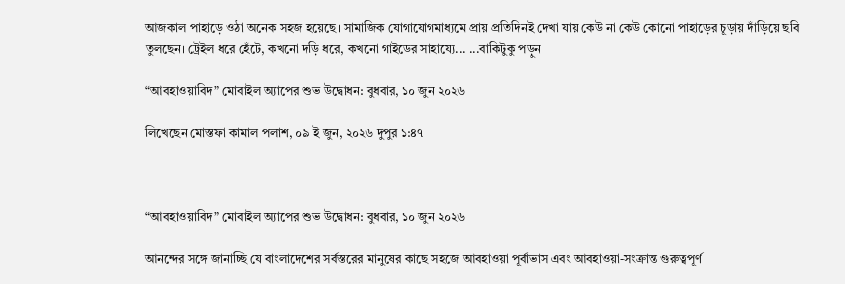আজকাল পাহাড়ে ওঠা অনেক সহজ হয়েছে। সামাজিক যোগাযোগমাধ্যমে প্রায় প্রতিদিনই দেখা যায় কেউ না কেউ কোনো পাহাড়ের চূড়ায় দাঁড়িয়ে ছবি তুলছেন। ট্রেইল ধরে হেঁটে, কখনো দড়ি ধরে, কখনো গাইডের সাহায্যে... ...বাকিটুকু পড়ুন

“আবহাওয়াবিদ” মোবাইল অ্যাপের শুভ উদ্বোধন: বুধবার, ১০ জুন ২০২৬

লিখেছেন মোস্তফা কামাল পলাশ, ০৯ ই জুন, ২০২৬ দুপুর ১:৪৭



“আবহাওয়াবিদ” মোবাইল অ্যাপের শুভ উদ্বোধন: বুধবার, ১০ জুন ২০২৬

আনন্দের সঙ্গে জানাচ্ছি যে বাংলাদেশের সর্বস্তরের মানুষের কাছে সহজে আবহাওয়া পূর্বাভাস এবং আবহাওয়া-সংক্রান্ত গুরুত্বপূর্ণ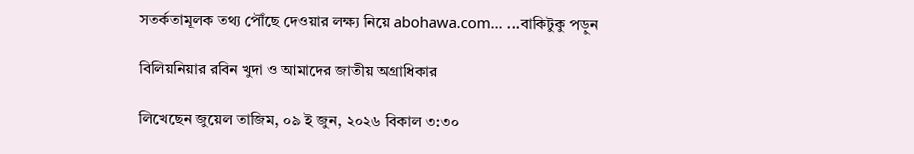সতর্কতামূলক তথ্য পৌঁছে দেওয়ার লক্ষ্য নিয়ে abohawa.com... ...বাকিটুকু পড়ুন

বিলিয়নিয়ার রবিন খুদা ও আমাদের জাতীয় অগ্রাধিকার

লিখেছেন জুয়েল তাজিম, ০৯ ই জুন, ২০২৬ বিকাল ৩:৩০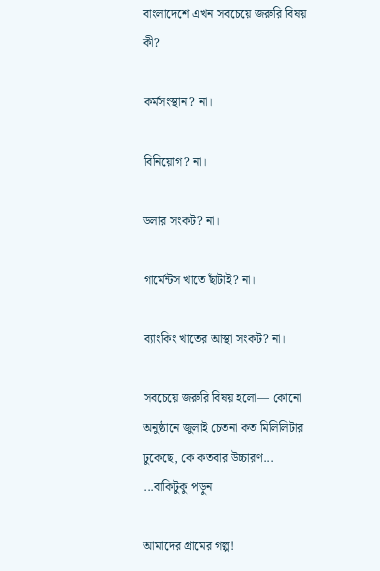বাংলাদেশে এখন সবচেয়ে জরুরি বিষয় কী?

কর্মসংস্থান? না।

বিনিয়োগ? না।

ডলার সংকট? না।

গার্মেন্টস খাতে ছাঁটাই? না।

ব্যাংকিং খাতের আস্থা সংকট? না।

সবচেয়ে জরুরি বিষয় হলো— কোনো অনুষ্ঠানে জুলাই চেতনা কত মিলিলিটার ঢুকেছে, কে কতবার উচ্চারণ... ...বাকিটুকু পড়ুন

আমাদের গ্রামের গল্প!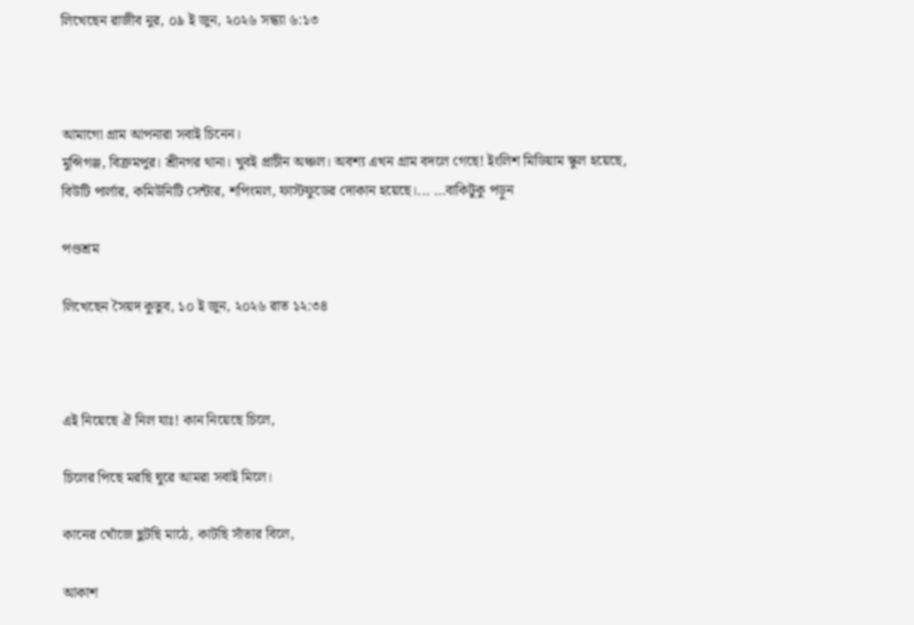লিখেছেন রাজীব নুর, ০৯ ই জুন, ২০২৬ সন্ধ্যা ৬:১৩



আমাগো গ্রাম আপনারা সবাই চিনেন।
মুন্সিগঞ্জ, বিক্রমপুর। শ্রীনগর থানা। খুবই প্রাচীন অঞ্চল। অবশ্য এখন গ্রাম বদলে গেছে! ইংলিশ মিডিয়াম স্কুল হয়েছে, বিউটি পার্লার, কমিউনিটি সেন্টার, শপিংমল, ফাস্টফুডের দোকান হয়েছে।... ...বাকিটুকু পড়ুন

পণ্ডশ্রম

লিখেছেন সৈয়দ কুতুব, ১০ ই জুন, ২০২৬ রাত ১২:৩৪



এই নিয়েছে ঐ নিল যাঃ! কান নিয়েছে চিলে,

চিলের পিছে মরছি ঘুরে আমরা সবাই মিলে।

কানের খোঁজে ছুটছি মাঠে, কাটছি সাঁতার বিলে,

আকাশ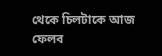থেকে চিলটাকে আজ ফেলব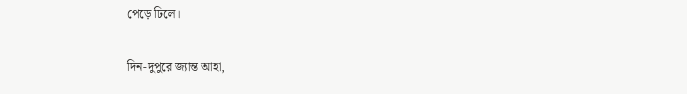পেড়ে ঢিলে।

দিন-দুপুরে জ্যান্ত আহা,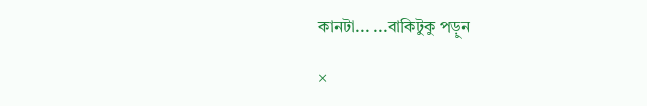কানটা... ...বাকিটুকু পড়ুন

×